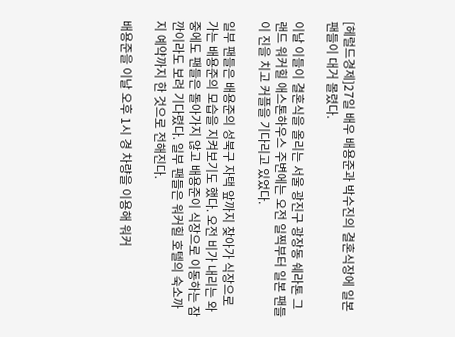[헤럴드경제]27일 배우 배용준과 박수진의 결혼식장에 일본 팬들이 대거 몰렸다.

이날 이들이 결혼식을 올리는 서울 광진구 광장동 쉐라톤 그랜드 워커힐 애스톤하우스 주변에는 오전 일찍부터 일본 팬들이 진을 치고 커플을 기다리고 있었다.

일부 팬들은 배용준의 성북구 자택 앞까지 찾아가 식장으로 가는 배용준의 모습을 지켜보기도 했다. 오전 비가 내리는 와중에도 팬들은 돌아가지 않고 배용준이 식장으로 이동하는 잠깐이라도 보려 기다렸다. 일부 팬들은 워커힐 호텔의 숙소까지 예약까지 한 것으로 전해진다.

배용준을 이날 오후 1시 경 차량을 이용해 워커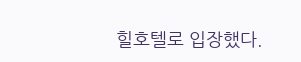힐호텔로 입장했다.